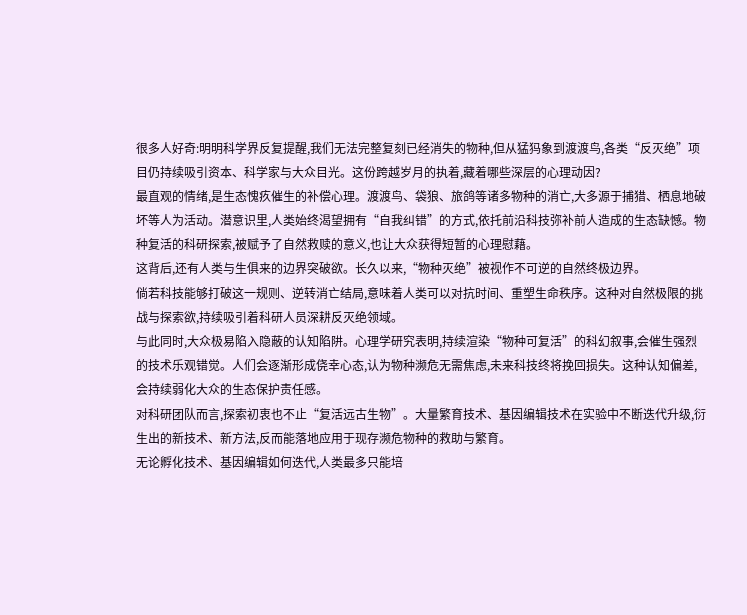很多人好奇:明明科学界反复提醒,我们无法完整复刻已经消失的物种,但从猛犸象到渡渡鸟,各类“反灭绝”项目仍持续吸引资本、科学家与大众目光。这份跨越岁月的执着,藏着哪些深层的心理动因?
最直观的情绪,是生态愧疚催生的补偿心理。渡渡鸟、袋狼、旅鸽等诸多物种的消亡,大多源于捕猎、栖息地破坏等人为活动。潜意识里,人类始终渴望拥有“自我纠错”的方式,依托前沿科技弥补前人造成的生态缺憾。物种复活的科研探索,被赋予了自然救赎的意义,也让大众获得短暂的心理慰藉。
这背后,还有人类与生俱来的边界突破欲。长久以来,“物种灭绝”被视作不可逆的自然终极边界。
倘若科技能够打破这一规则、逆转消亡结局,意味着人类可以对抗时间、重塑生命秩序。这种对自然极限的挑战与探索欲,持续吸引着科研人员深耕反灭绝领域。
与此同时,大众极易陷入隐蔽的认知陷阱。心理学研究表明,持续渲染“物种可复活”的科幻叙事,会催生强烈的技术乐观错觉。人们会逐渐形成侥幸心态,认为物种濒危无需焦虑,未来科技终将挽回损失。这种认知偏差,会持续弱化大众的生态保护责任感。
对科研团队而言,探索初衷也不止“复活远古生物”。大量繁育技术、基因编辑技术在实验中不断迭代升级,衍生出的新技术、新方法,反而能落地应用于现存濒危物种的救助与繁育。
无论孵化技术、基因编辑如何迭代,人类最多只能培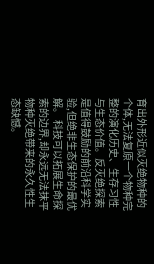育出外形近似灭绝物种的个体,无法复原一个物种完整的演化历史、生存习性与生态价值。反灭绝探索是值得鼓励的前沿科学实验,但绝非生态保护的最优解。 科技可以拓展生命探索的边界,却永远无法抹平物种灭绝带来的永久性生态缺憾。